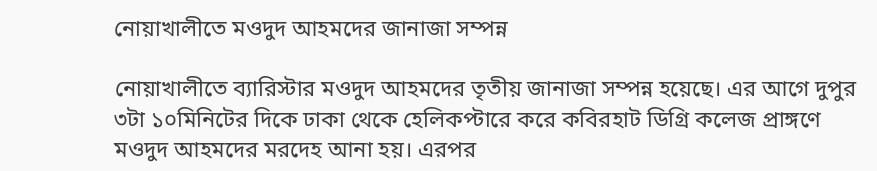নোয়াখালীতে মওদুদ আহমদের জানাজা সম্পন্ন

নোয়াখালীতে ব্যারিস্টার মওদুদ আহমদের তৃতীয় জানাজা সম্পন্ন হয়েছে। এর আগে দুপুর ৩টা ১০মিনিটের দিকে ঢাকা থেকে হেলিকপ্টারে করে কবিরহাট ডিগ্রি কলেজ প্রাঙ্গণে মওদুদ আহমদের মরদেহ আনা হয়। এরপর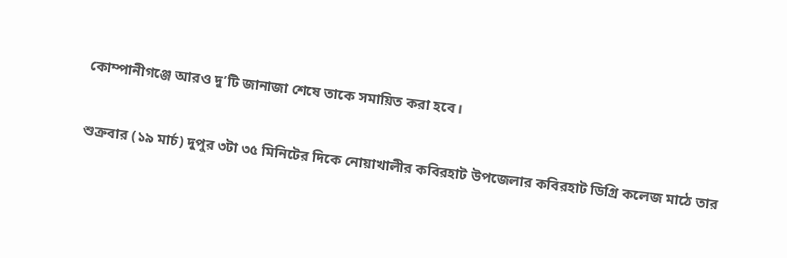কোম্পানীগঞ্জে আরও দু’টি জানাজা শেষে তাকে সমায়িত করা হবে।

শুক্রবার (১৯ মার্চ) দুপুর ৩টা ৩৫ মিনিটের দিকে নোয়াখালীর কবিরহাট উপজেলার কবিরহাট ডিগ্রি কলেজ মাঠে তার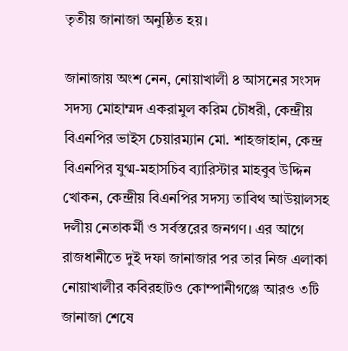তৃতীয় জানাজা অনুষ্ঠিত হয়।

জানাজায় অংশ নেন, নোয়াখালী ৪ আসনের সংসদ সদস্য মোহাম্মদ একরামুল করিম চৌধরী, কেন্দ্রীয় বিএনপির ভাইস চেয়ারম্যান মো. শাহজাহান, কেন্দ্র বিএনপির যুগ্ম-মহাসচিব ব্যারিস্টার মাহবুব উদ্দিন খোকন, কেন্দ্রীয় বিএনপির সদস্য তাবিথ আউয়ালসহ দলীয় নেতাকর্মী ও সর্বস্তরের জনগণ। এর আগে রাজধানীতে দুই দফা জানাজার পর তার নিজ এলাকা নোয়াখালীর কবিরহাটও কোম্পানীগঞ্জে আরও ৩টি জানাজা শেষে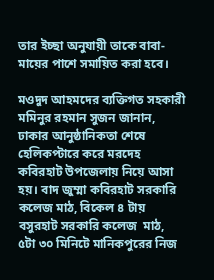তার ইচ্ছা অনুযায়ী তাকে বাবা-মায়ের পাশে সমায়িত করা হবে।

মওদুদ আহমদের ব্যক্তিগত সহকারী মমিনুর রহমান সুজন জানান, ঢাকার আনুষ্ঠানিকতা শেষে হেলিকপ্টারে করে মরদেহ কবিরহাট উপজেলায় নিয়ে আসা হয়। বাদ জুম্মা কবিরহাট সরকারি কলেজ মাঠ, বিকেল ৪ টায় বসুরহাট সরকারি কলেজ  মাঠ,  ৫টা ৩০ মিনিটে মানিকপুরের নিজ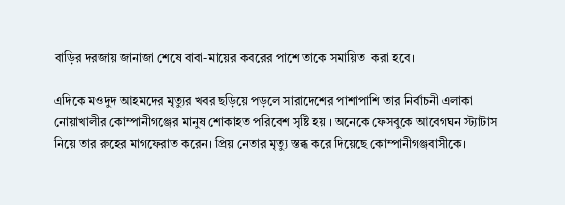বাড়ির দরজায় জানাজা শেষে বাবা-মায়ের কবরের পাশে তাকে সমায়িত  করা হবে।

এদিকে মওদুদ আহমদের মৃত্যুর খবর ছড়িয়ে পড়লে সারাদেশের পাশাপাশি তার নির্বাচনী এলাকা নোয়াখালীর কোম্পানীগঞ্জের মানুষ শোকাহত পরিবেশ সৃষ্টি হয় । অনেকে ফেসবুকে আবেগঘন স্ট্যাটাস নিয়ে তার রুহের মাগফেরাত করেন। প্রিয় নেতার মৃত্যু স্তব্ধ করে দিয়েছে কোম্পানীগঞ্জবাসীকে।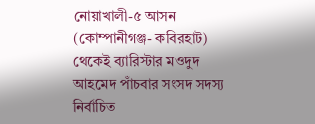নোয়াখালী-৫ আসন (কোম্পানীগঞ্জ- কবিরহাট) থেকেই ব্যারিস্টার মওদুদ আহমেদ পাঁচবার সংসদ সদস্য নির্বাচিত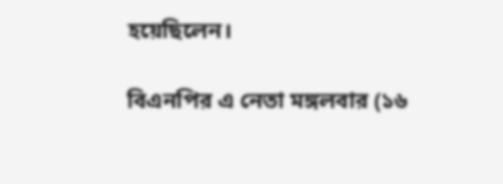হয়েছিলেন।

বিএনপির এ নেতা মঙ্গলবার (১৬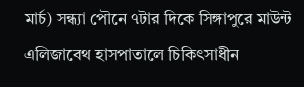মার্চ) সন্ধ্যা পৌনে ৭টার দিকে সিঙ্গাপুরে মাউন্ট এলিজাবেথ হাসপাতালে চিকিৎসাধীন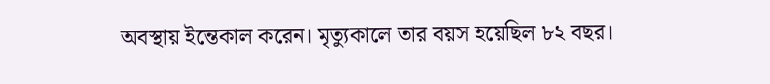অবস্থায় ইন্তেকাল করেন। মৃত্যুকালে তার বয়স হয়েছিল ৮২ বছর।